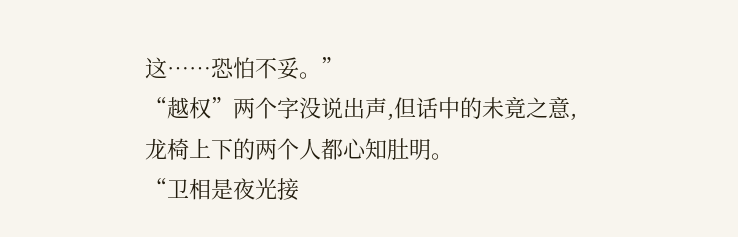这……恐怕不妥。”
“越权”两个字没说出声,但话中的未竟之意,龙椅上下的两个人都心知肚明。
“卫相是夜光接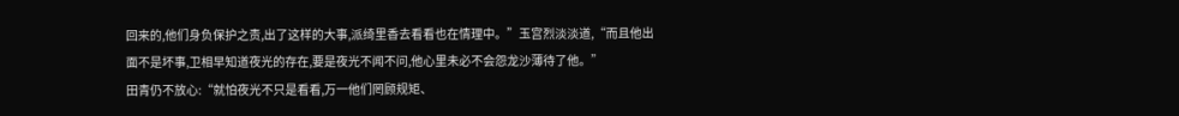回来的,他们身负保护之责,出了这样的大事,派绮里香去看看也在情理中。”玉宫烈淡淡道,“而且他出面不是坏事,卫相早知道夜光的存在,要是夜光不闻不问,他心里未必不会怨龙沙薄待了他。”
田青仍不放心:“就怕夜光不只是看看,万一他们罔顾规矩、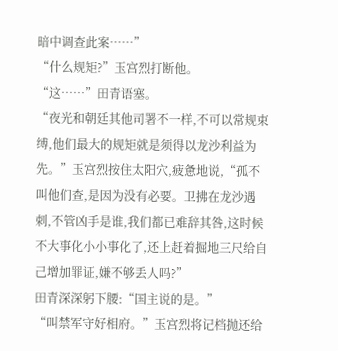暗中调查此案……”
“什么规矩?”玉宫烈打断他。
“这……”田青语塞。
“夜光和朝廷其他司署不一样,不可以常规束缚,他们最大的规矩就是须得以龙沙利益为先。”玉宫烈按住太阳穴,疲惫地说,“孤不叫他们查,是因为没有必要。卫拂在龙沙遇刺,不管凶手是谁,我们都已难辞其咎,这时候不大事化小小事化了,还上赶着掘地三尺给自己增加罪证,嫌不够丢人吗?”
田青深深躬下腰:“国主说的是。”
“叫禁军守好相府。”玉宫烈将记档抛还给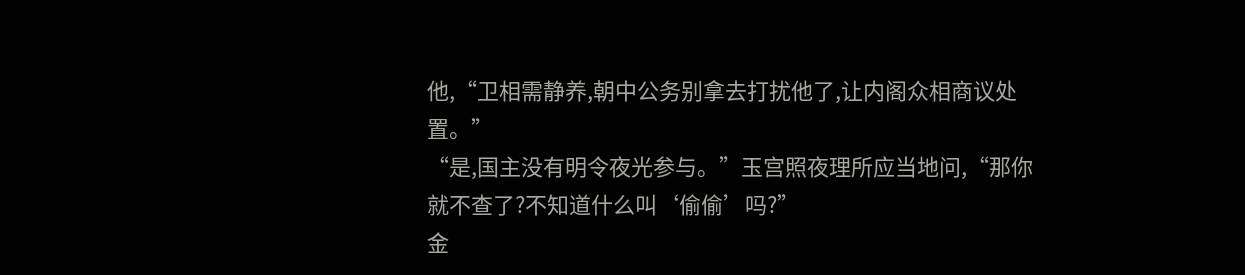他,“卫相需静养,朝中公务别拿去打扰他了,让内阁众相商议处置。”
“是,国主没有明令夜光参与。”玉宫照夜理所应当地问,“那你就不查了?不知道什么叫‘偷偷’吗?”
金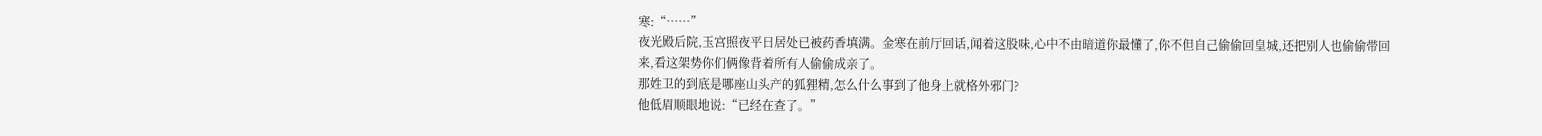寒:“……”
夜光殿后院,玉宫照夜平日居处已被药香填满。金寒在前厅回话,闻着这股味,心中不由暗道你最懂了,你不但自己偷偷回皇城,还把别人也偷偷带回来,看这架势你们俩像背着所有人偷偷成亲了。
那姓卫的到底是哪座山头产的狐狸精,怎么什么事到了他身上就格外邪门?
他低眉顺眼地说:“已经在查了。”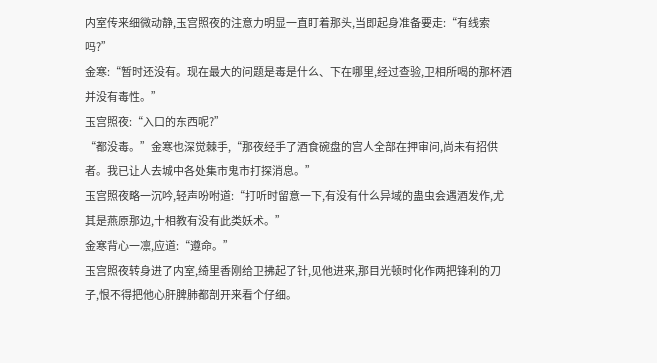内室传来细微动静,玉宫照夜的注意力明显一直盯着那头,当即起身准备要走:“有线索吗?”
金寒:“暂时还没有。现在最大的问题是毒是什么、下在哪里,经过查验,卫相所喝的那杯酒并没有毒性。”
玉宫照夜:“入口的东西呢?”
“都没毒。”金寒也深觉棘手,“那夜经手了酒食碗盘的宫人全部在押审问,尚未有招供者。我已让人去城中各处集市鬼市打探消息。”
玉宫照夜略一沉吟,轻声吩咐道:“打听时留意一下,有没有什么异域的蛊虫会遇酒发作,尤其是燕原那边,十相教有没有此类妖术。”
金寒背心一凛,应道:“遵命。”
玉宫照夜转身进了内室,绮里香刚给卫拂起了针,见他进来,那目光顿时化作两把锋利的刀子,恨不得把他心肝脾肺都剖开来看个仔细。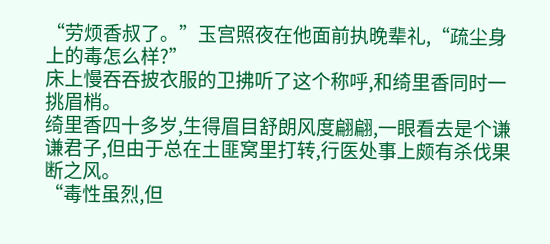“劳烦香叔了。”玉宫照夜在他面前执晚辈礼,“疏尘身上的毒怎么样?”
床上慢吞吞披衣服的卫拂听了这个称呼,和绮里香同时一挑眉梢。
绮里香四十多岁,生得眉目舒朗风度翩翩,一眼看去是个谦谦君子,但由于总在土匪窝里打转,行医处事上颇有杀伐果断之风。
“毒性虽烈,但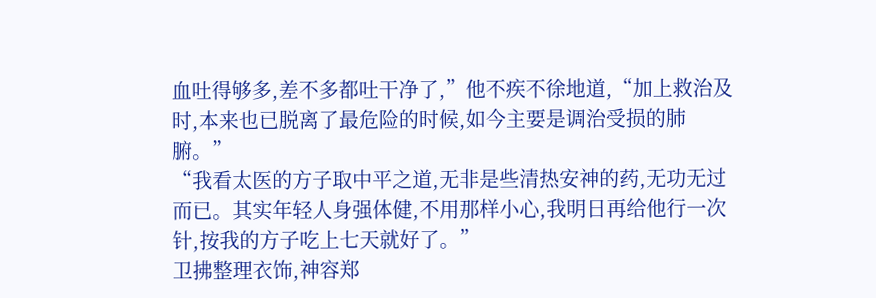血吐得够多,差不多都吐干净了,”他不疾不徐地道,“加上救治及时,本来也已脱离了最危险的时候,如今主要是调治受损的肺腑。”
“我看太医的方子取中平之道,无非是些清热安神的药,无功无过而已。其实年轻人身强体健,不用那样小心,我明日再给他行一次针,按我的方子吃上七天就好了。”
卫拂整理衣饰,神容郑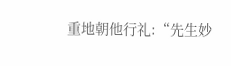重地朝他行礼:“先生妙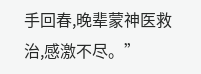手回春,晚辈蒙神医救治,感激不尽。”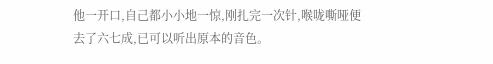他一开口,自己都小小地一惊,刚扎完一次针,喉咙嘶哑便去了六七成,已可以听出原本的音色。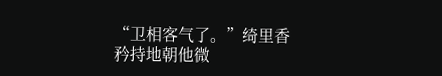“卫相客气了。”绮里香矜持地朝他微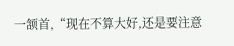一颔首,“现在不算大好,还是要注意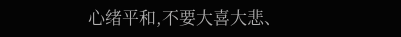心绪平和,不要大喜大悲、